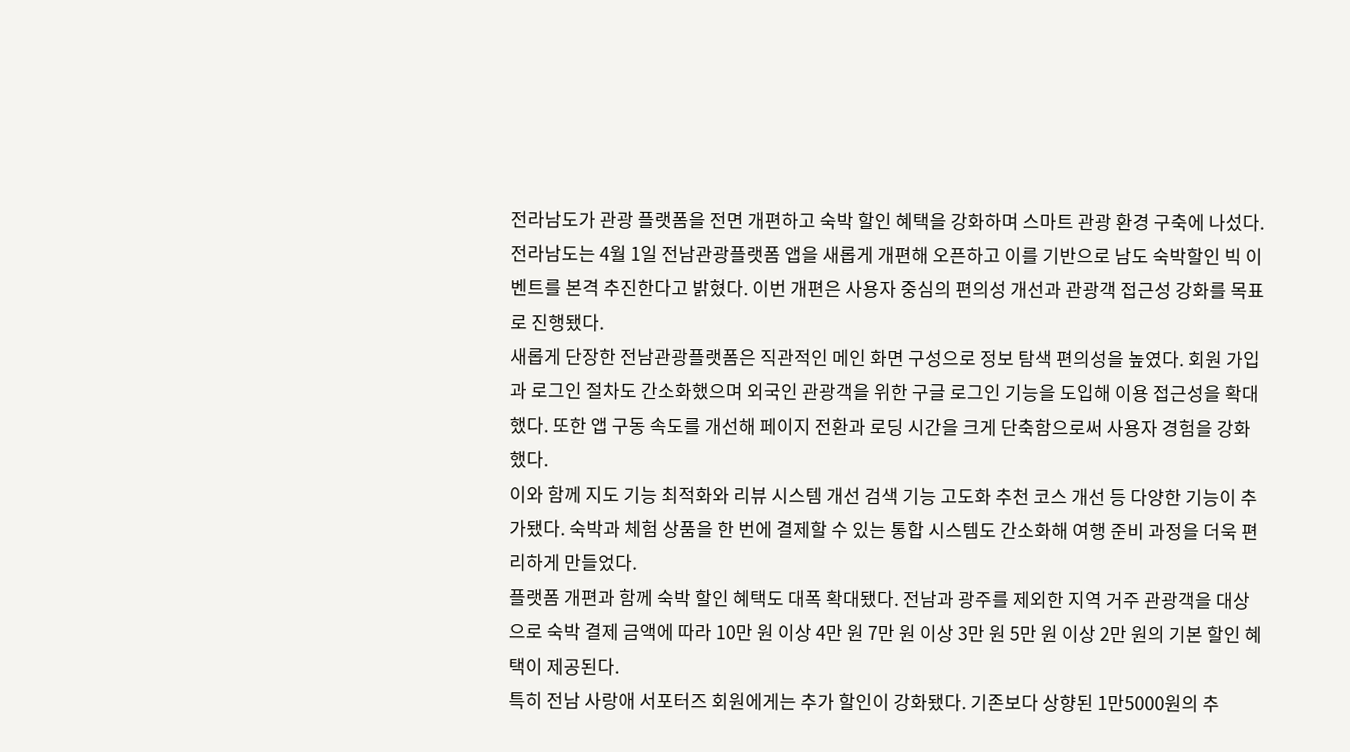전라남도가 관광 플랫폼을 전면 개편하고 숙박 할인 혜택을 강화하며 스마트 관광 환경 구축에 나섰다.
전라남도는 4월 1일 전남관광플랫폼 앱을 새롭게 개편해 오픈하고 이를 기반으로 남도 숙박할인 빅 이벤트를 본격 추진한다고 밝혔다. 이번 개편은 사용자 중심의 편의성 개선과 관광객 접근성 강화를 목표로 진행됐다.
새롭게 단장한 전남관광플랫폼은 직관적인 메인 화면 구성으로 정보 탐색 편의성을 높였다. 회원 가입과 로그인 절차도 간소화했으며 외국인 관광객을 위한 구글 로그인 기능을 도입해 이용 접근성을 확대했다. 또한 앱 구동 속도를 개선해 페이지 전환과 로딩 시간을 크게 단축함으로써 사용자 경험을 강화했다.
이와 함께 지도 기능 최적화와 리뷰 시스템 개선 검색 기능 고도화 추천 코스 개선 등 다양한 기능이 추가됐다. 숙박과 체험 상품을 한 번에 결제할 수 있는 통합 시스템도 간소화해 여행 준비 과정을 더욱 편리하게 만들었다.
플랫폼 개편과 함께 숙박 할인 혜택도 대폭 확대됐다. 전남과 광주를 제외한 지역 거주 관광객을 대상으로 숙박 결제 금액에 따라 10만 원 이상 4만 원 7만 원 이상 3만 원 5만 원 이상 2만 원의 기본 할인 혜택이 제공된다.
특히 전남 사랑애 서포터즈 회원에게는 추가 할인이 강화됐다. 기존보다 상향된 1만5000원의 추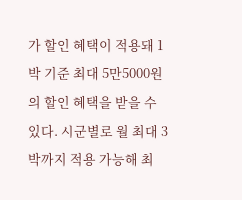가 할인 혜택이 적용돼 1박 기준 최대 5만5000원의 할인 혜택을 받을 수 있다. 시군별로 월 최대 3박까지 적용 가능해 최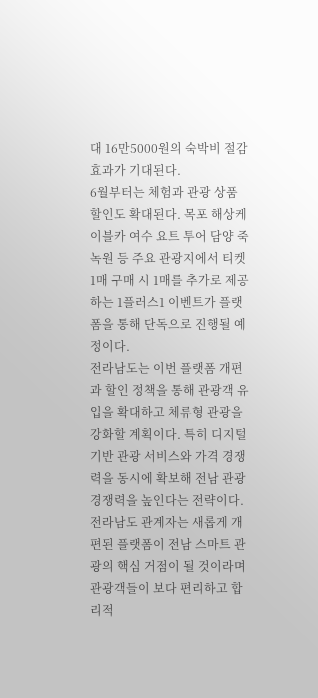대 16만5000원의 숙박비 절감 효과가 기대된다.
6월부터는 체험과 관광 상품 할인도 확대된다. 목포 해상케이블카 여수 요트 투어 담양 죽녹원 등 주요 관광지에서 티켓 1매 구매 시 1매를 추가로 제공하는 1플러스1 이벤트가 플랫폼을 통해 단독으로 진행될 예정이다.
전라남도는 이번 플랫폼 개편과 할인 정책을 통해 관광객 유입을 확대하고 체류형 관광을 강화할 계획이다. 특히 디지털 기반 관광 서비스와 가격 경쟁력을 동시에 확보해 전남 관광 경쟁력을 높인다는 전략이다.
전라남도 관계자는 새롭게 개편된 플랫폼이 전남 스마트 관광의 핵심 거점이 될 것이라며 관광객들이 보다 편리하고 합리적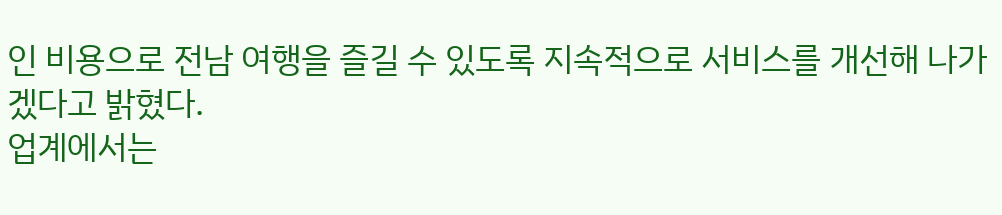인 비용으로 전남 여행을 즐길 수 있도록 지속적으로 서비스를 개선해 나가겠다고 밝혔다.
업계에서는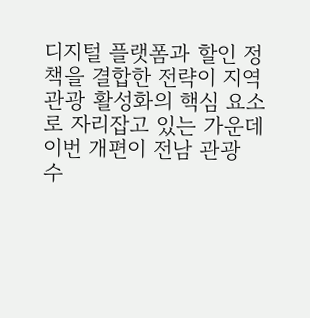디지털 플랫폼과 할인 정책을 결합한 전략이 지역 관광 활성화의 핵심 요소로 자리잡고 있는 가운데 이번 개편이 전남 관광 수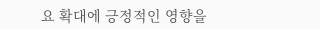요 확대에 긍정적인 영향을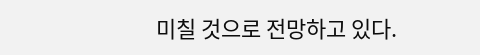미칠 것으로 전망하고 있다.